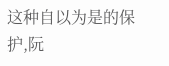这种自以为是的保护,阮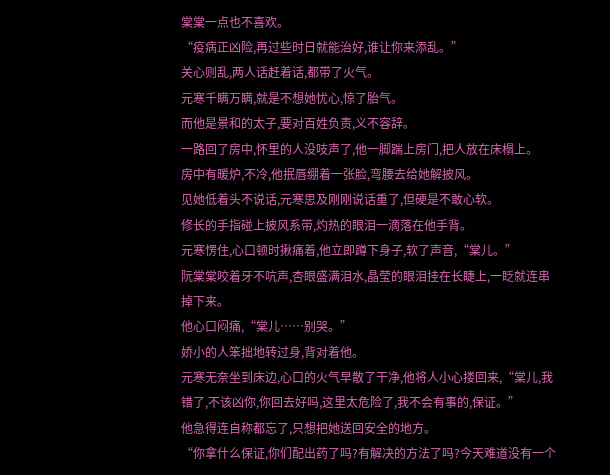棠棠一点也不喜欢。
“疫病正凶险,再过些时日就能治好,谁让你来添乱。”
关心则乱,两人话赶着话,都带了火气。
元寒千瞒万瞒,就是不想她忧心,惊了胎气。
而他是景和的太子,要对百姓负责,义不容辞。
一路回了房中,怀里的人没吱声了,他一脚踹上房门,把人放在床榻上。
房中有暖炉,不冷,他抿唇绷着一张脸,弯腰去给她解披风。
见她低着头不说话,元寒思及刚刚说话重了,但硬是不敢心软。
修长的手指碰上披风系带,灼热的眼泪一滴落在他手背。
元寒愣住,心口顿时揪痛着,他立即蹲下身子,软了声音,“棠儿。”
阮棠棠咬着牙不吭声,杏眼盛满泪水,晶莹的眼泪挂在长睫上,一眨就连串掉下来。
他心口闷痛,“棠儿……别哭。”
娇小的人笨拙地转过身,背对着他。
元寒无奈坐到床边,心口的火气早散了干净,他将人小心搂回来,“棠儿,我错了,不该凶你,你回去好吗,这里太危险了,我不会有事的,保证。”
他急得连自称都忘了,只想把她送回安全的地方。
“你拿什么保证,你们配出药了吗?有解决的方法了吗?今天难道没有一个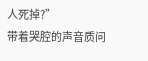人死掉?”
带着哭腔的声音质问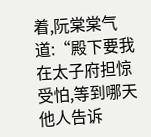着,阮棠棠气道:“殿下要我在太子府担惊受怕,等到哪天他人告诉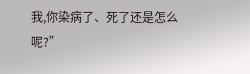我,你染病了、死了还是怎么呢?”